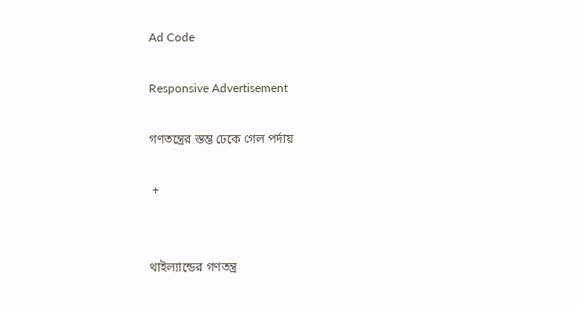Ad Code

Responsive Advertisement

গণতন্ত্রের স্তম্ভ ঢেকে গেল পর্দায়

 +


থাইল্যান্ডের গণতন্ত্র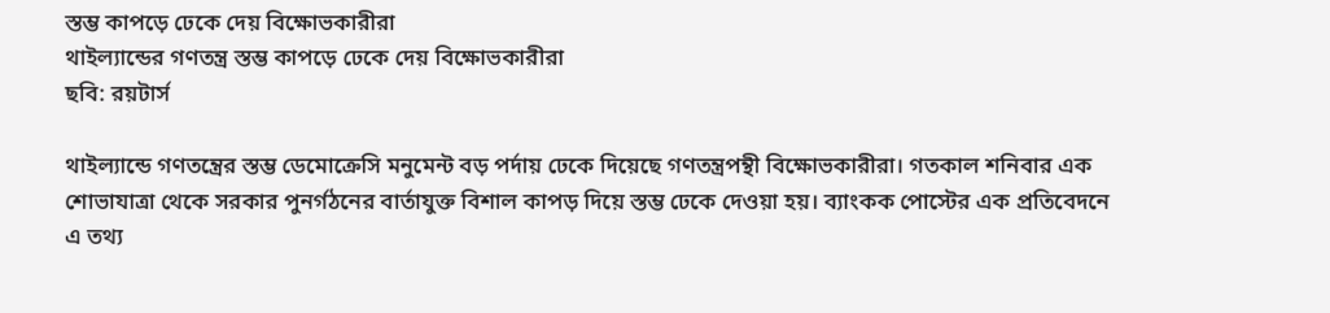স্তম্ভ কাপড়ে ঢেকে দেয় বিক্ষোভকারীরা
থাইল্যান্ডের গণতন্ত্র স্তম্ভ কাপড়ে ঢেকে দেয় বিক্ষোভকারীরা
ছবি: রয়টার্স

থাইল্যান্ডে গণতন্ত্রের স্তম্ভ ডেমোক্রেসি মনুমেন্ট বড় পর্দায় ঢেকে দিয়েছে গণতন্ত্রপন্থী বিক্ষোভকারীরা। গতকাল শনিবার এক শোভাযাত্রা থেকে সরকার পুনর্গঠনের বার্তাযুক্ত বিশাল কাপড় দিয়ে স্তম্ভ ঢেকে দেওয়া হয়। ব্যাংকক পোস্টের এক প্রতিবেদনে এ তথ্য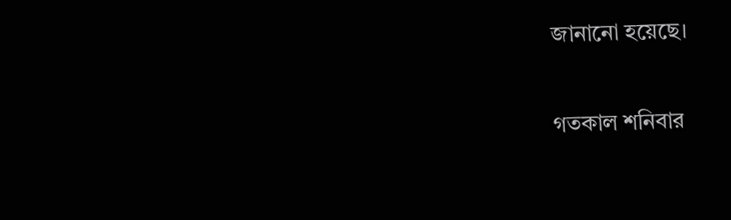জানানো হয়েছে।

গতকাল শনিবার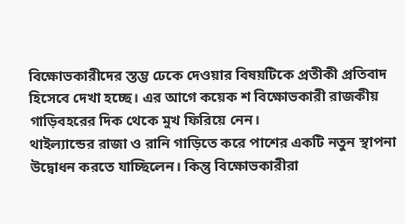বিক্ষোভকারীদের স্তম্ভ ঢেকে দেওয়ার বিষয়টিকে প্রতীকী প্রতিবাদ হিসেবে দেখা হচ্ছে। এর আগে কয়েক শ বিক্ষোভকারী রাজকীয় গাড়িবহরের দিক থেকে মুখ ফিরিয়ে নেন।
থাইল্যান্ডের রাজা ও রানি গাড়িতে করে পাশের একটি নতুন স্থাপনা উদ্বোধন করতে যাচ্ছিলেন। কিন্তু বিক্ষোভকারীরা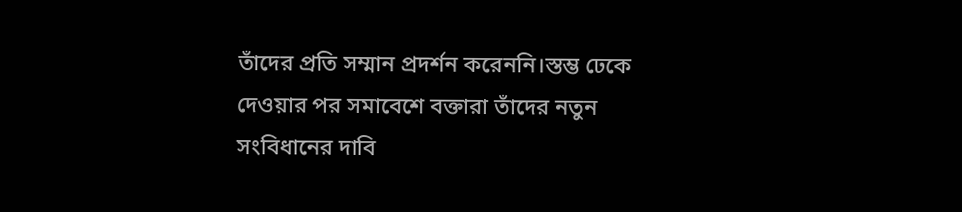তাঁদের প্রতি সম্মান প্রদর্শন করেননি।স্তম্ভ ঢেকে দেওয়ার পর সমাবেশে বক্তারা তাঁদের নতুন সংবিধানের দাবি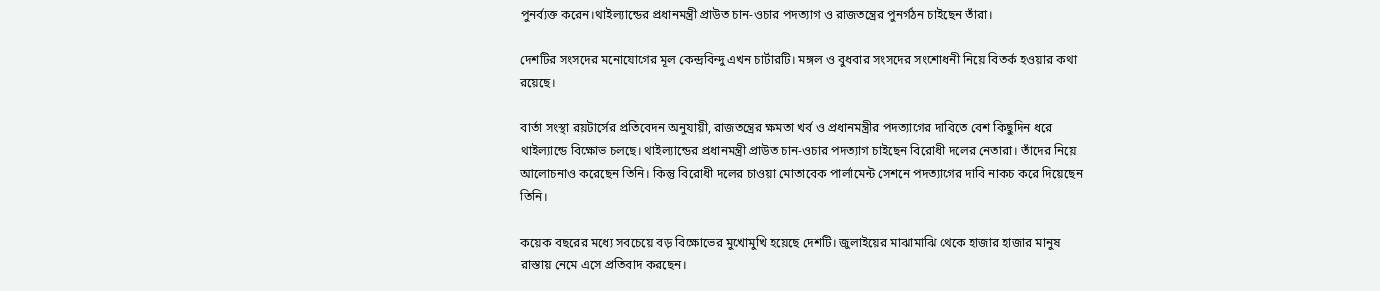পুনর্ব্যক্ত করেন।থাইল্যান্ডের প্রধানমন্ত্রী প্রাউত চান-ওচার পদত্যাগ ও রাজতন্ত্রের পুনর্গঠন চাইছেন তাঁরা।

দেশটির সংসদের মনোযোগের মূল কেন্দ্রবিন্দু এখন চার্টারটি। মঙ্গল ও বুধবার সংসদের সংশোধনী নিয়ে বিতর্ক হওয়ার কথা রয়েছে।

বার্তা সংস্থা রয়টার্সের প্রতিবেদন অনুযায়ী, রাজতন্ত্রের ক্ষমতা খর্ব ও প্রধানমন্ত্রীর পদত্যাগের দাবিতে বেশ কিছুদিন ধরে থাইল্যান্ডে বিক্ষোভ চলছে। থাইল্যান্ডের প্রধানমন্ত্রী প্রাউত চান-ওচার পদত্যাগ চাইছেন বিরোধী দলের নেতারা। তাঁদের নিয়ে আলোচনাও করেছেন তিনি। কিন্তু বিরোধী দলের চাওয়া মোতাবেক পার্লামেন্ট সেশনে পদত্যাগের দাবি নাকচ করে দিয়েছেন তিনি।

কয়েক বছরের মধ্যে সবচেয়ে বড় বিক্ষোভের মুখোমুখি হয়েছে দেশটি। জুলাইয়ের মাঝামাঝি থেকে হাজার হাজার মানুষ রাস্তায় নেমে এসে প্রতিবাদ করছেন।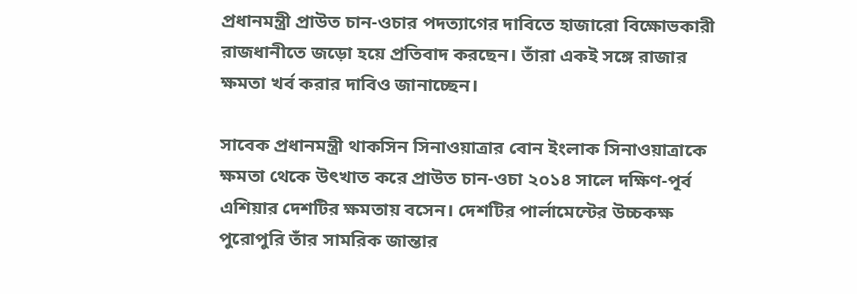প্রধানমন্ত্রী প্রাউত চান-ওচার পদত্যাগের দাবিতে হাজারো বিক্ষোভকারী রাজধানীতে জড়ো হয়ে প্রতিবাদ করছেন। তাঁরা একই সঙ্গে রাজার ক্ষমতা খর্ব করার দাবিও জানাচ্ছেন।

সাবেক প্রধানমন্ত্রী থাকসিন সিনাওয়াত্রার বোন ইংলাক সিনাওয়াত্রাকে ক্ষমতা থেকে উৎখাত করে প্রাউত চান-ওচা ২০১৪ সালে দক্ষিণ-পূর্ব এশিয়ার দেশটির ক্ষমতায় বসেন। দেশটির পার্লামেন্টের উচ্চকক্ষ পুরোপুরি তাঁর সামরিক জান্তার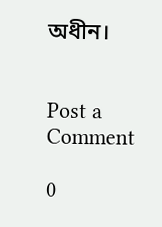অধীন।


Post a Comment

0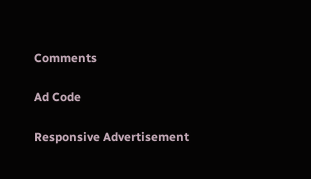Comments

Ad Code

Responsive Advertisement